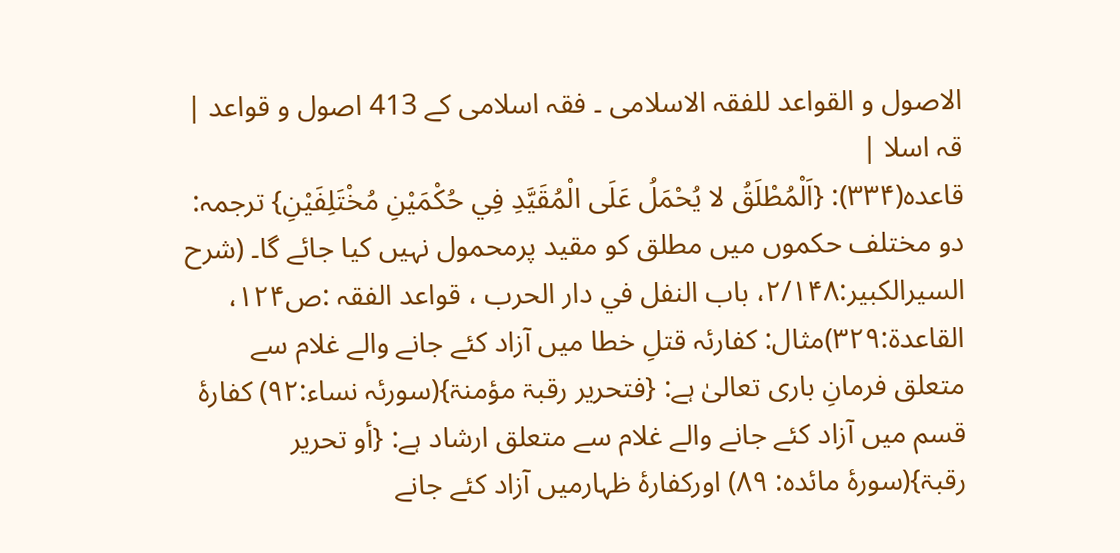الاصول و القواعد للفقہ الاسلامی ۔ فقہ اسلامی کے 413 اصول و قواعد |
قہ اسلا |
قاعدہ(۳۳۴): {اَلْمُطْلَقُ لا یُحْمَلُ عَلَی الْمُقَیَّدِ فِي حُکْمَیْنِ مُخْتَلِفَیْنِ} ترجمہ: دو مختلف حکموں میں مطلق کو مقید پرمحمول نہیں کیا جائے گا۔ (شرح السیرالکبیر:۲/۱۴۸، باب النفل في دار الحرب ، قواعد الفقہ :ص۱۲۴، القاعدۃ:۳۲۹)مثال: کفارئہ قتلِ خطا میں آزاد کئے جانے والے غلام سے متعلق فرمانِ باری تعالیٰ ہے: {فتحریر رقبۃ مؤمنۃ}(سورئہ نساء:۹۲) کفارۂ قسم میں آزاد کئے جانے والے غلام سے متعلق ارشاد ہے: {أو تحریر رقبۃ}(سورۂ مائدہ: ۸۹) اورکفارۂ ظہارمیں آزاد کئے جانے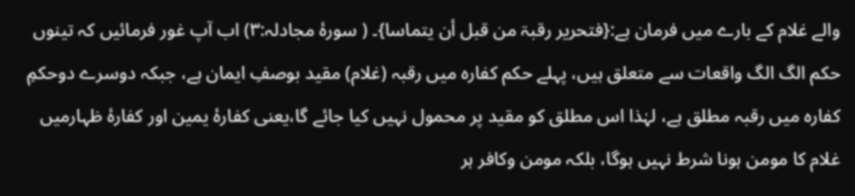والے غلام کے بارے میں فرمان ہے:{فتحریر رقبۃ من قبل أن یتماسا}۔ ( سورۂ مجادلہ:۳) اب آپ غور فرمائیں کہ تینوں حکم الگ الگ واقعات سے متعلق ہیں، پہلے حکم کفارہ میں رقبہ (غلام) مقید بوصفِ ایمان ہے، جبکہ دوسرے دوحکمِ کفارہ میں رقبہ مطلق ہے، لہٰذا اس مطلق کو مقید پر محمول نہیں کیا جائے گا،یعنی کفارۂ یمین اور کفارۂ ظہارمیں غلام کا مومن ہونا شرط نہیں ہوگا، بلکہ مومن وکافر ہر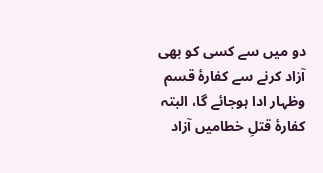دو میں سے کسی کو بھی آزاد کرنے سے کفارۂ قسم وظہار ادا ہوجائے گا، البتہ کفارۂ قتلِ خطامیں آزاد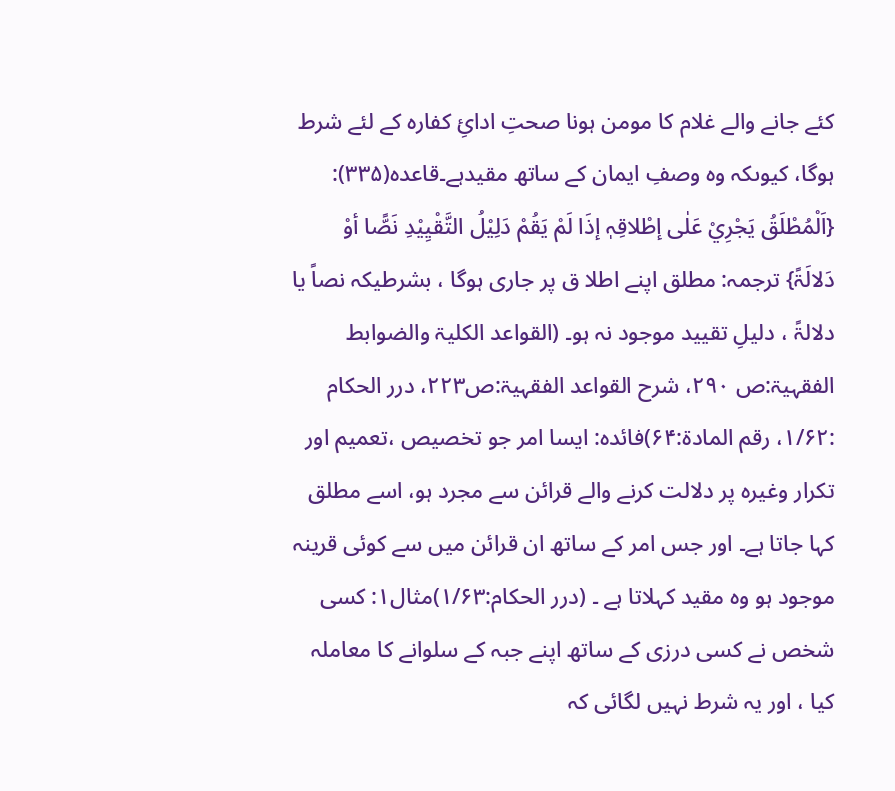کئے جانے والے غلام کا مومن ہونا صحتِ ادائِ کفارہ کے لئے شرط ہوگا، کیوںکہ وہ وصفِ ایمان کے ساتھ مقیدہے۔قاعدہ(۳۳۵): {اَلْمُطْلَقُ یَجْرِيْ عَلٰی إطْلاقِہٖ إذَا لَمْ یَقُمْ دَلِیْلُ التَّقْیِیْدِ نَصًّا أوْ دَلالَۃً} ترجمہ: مطلق اپنے اطلا ق پر جاری ہوگا ، بشرطیکہ نصاً یا دلالۃً ، دلیلِ تقیید موجود نہ ہو۔ (القواعد الکلیۃ والضوابط الفقہیۃ:ص ۲۹۰، شرح القواعد الفقہیۃ:ص۲۲۳، درر الحکام :۱/۶۲، رقم المادۃ:۶۴)فائدہ: ایسا امر جو تخصیص ،تعمیم اور تکرار وغیرہ پر دلالت کرنے والے قرائن سے مجرد ہو، اسے مطلق کہا جاتا ہے۔ اور جس امر کے ساتھ ان قرائن میں سے کوئی قرینہ موجود ہو وہ مقید کہلاتا ہے ۔ (درر الحکام:۱/۶۳)مثال۱: کسی شخص نے کسی درزی کے ساتھ اپنے جبہ کے سلوانے کا معاملہ کیا ، اور یہ شرط نہیں لگائی کہ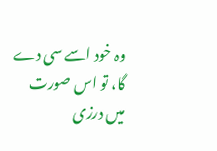وہ خود اسے سی دے گا، تو اس صورت میں درزی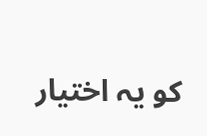کو یہ اختیار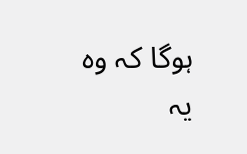ہوگا کہ وہ یہ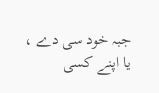جبہ خود سی دے ، یا اپنے کسی